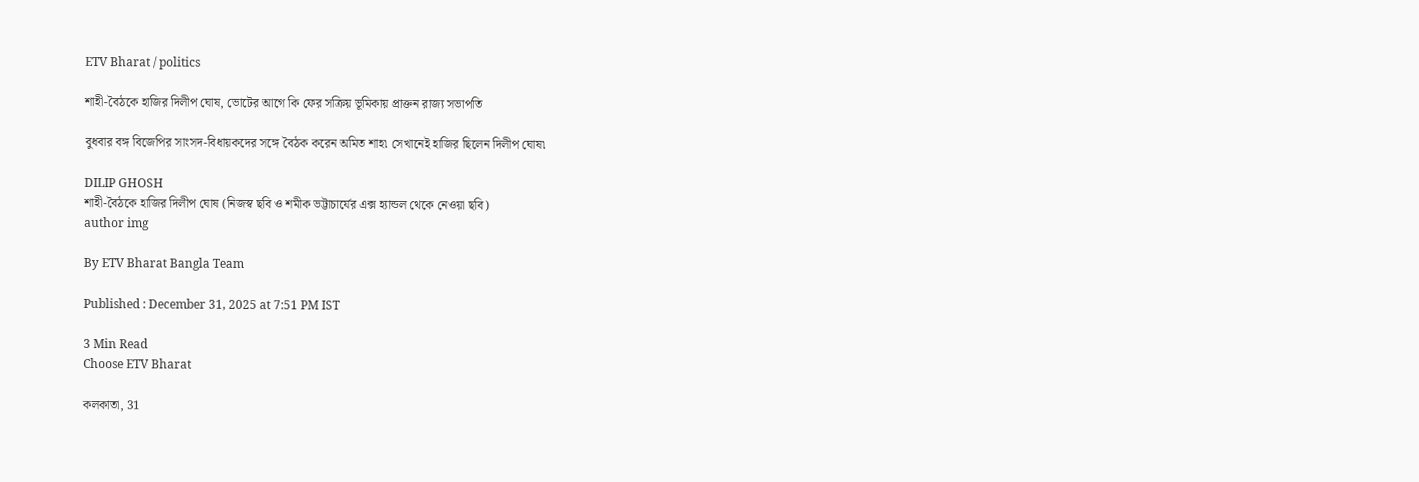ETV Bharat / politics

শাহী-বৈঠকে হাজির দিলীপ ঘোষ, ভোটের আগে কি ফের সক্রিয় ভূমিকায় প্রাক্তন রাজ্য সভাপতি

বুধবার বঙ্গ বিজেপির সাংসদ-বিধায়কদের সঙ্গে বৈঠক করেন অমিত শাহ৷ সেখানেই হাজির ছিলেন দিলীপ ঘোষ৷

DILIP GHOSH
শাহী-বৈঠকে হাজির দিলীপ ঘোষ (নিজস্ব ছবি ও শমীক ভট্টাচার্যের এক্স হ্যান্ডল থেকে নেওয়া ছবি)
author img

By ETV Bharat Bangla Team

Published : December 31, 2025 at 7:51 PM IST

3 Min Read
Choose ETV Bharat

কলকাতা, 31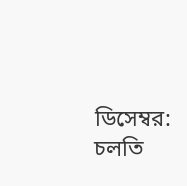ডিসেম্বর: চলতি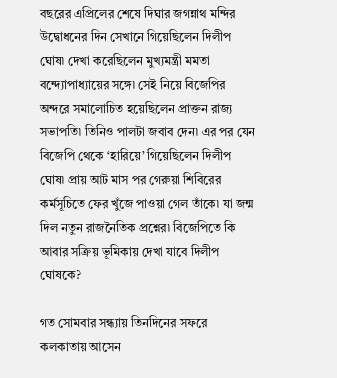বছরের এপ্রিলের শেষে দিঘার জগন্নাথ মন্দির উদ্বোধনের দিন সেখানে গিয়েছিলেন দিলীপ ঘোষ৷ দেখা করেছিলেন মুখ্যমন্ত্রী মমতা বন্দ্যোপাধ্যায়ের সঙ্গে৷ সেই নিয়ে বিজেপির অন্দরে সমালোচিত হয়েছিলেন প্রাক্তন রাজ্য সভাপতি৷ তিনিও পালটা জবাব দেন৷ এর পর যেন বিজেপি থেকে ‘হারিয়ে’ গিয়েছিলেন দিলীপ ঘোষ৷ প্রায় আট মাস পর গেরুয়া শিবিরের কর্মসূচিতে ফের খুঁজে পাওয়া গেল তাঁকে৷ যা জন্ম দিল নতুন রাজনৈতিক প্রশ্নের৷ বিজেপিতে কি আবার সক্রিয় ভূমিকায় দেখা যাবে দিলীপ ঘোষকে?

গত সোমবার সন্ধ্যায় তিনদিনের সফরে কলকাতায় আসেন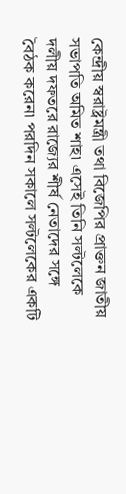কেন্দ্রীয় স্বরাষ্ট্রমন্ত্রী তথা বিজেপির প্রাক্তন জাতীয় সভাপতি অমিত শাহ৷ এসেই তিনি সল্টলেকে দলীয় দফতরে রাজ্যের শীর্ষ নেতাদের সঙ্গে বৈঠক করেন৷ পরদিন সকালে সল্টলেকের একটি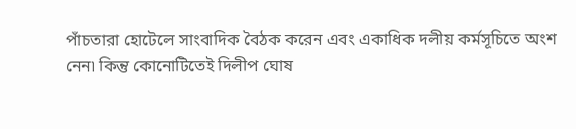পাঁচতারা হোটেলে সাংবাদিক বৈঠক করেন এবং একাধিক দলীয় কর্মসূচিতে অংশ নেন৷ কিন্তু কোনোটিতেই দিলীপ ঘোষ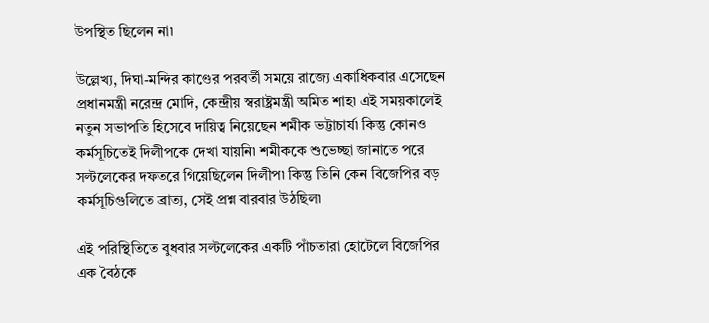উপস্থিত ছিলেন না৷

উল্লেখ্য, দিঘা-মন্দির কাণ্ডের পরবর্তী সময়ে রাজ্যে একাধিকবার এসেছেন প্রধানমন্ত্রী নরেন্দ্র মোদি, কেন্দ্রীয় স্বরাষ্ট্রমন্ত্রী অমিত শাহ৷ এই সময়কালেই নতুন সভাপতি হিসেবে দায়িত্ব নিয়েছেন শমীক ভট্টাচার্য৷ কিন্তু কোনও কর্মসূচিতেই দিলীপকে দেখা যায়নি৷ শমীককে শুভেচ্ছা জানাতে পরে সল্টলেকের দফতরে গিয়েছিলেন দিলীপ৷ কিন্তু তিনি কেন বিজেপির বড় কর্মসূচিগুলিতে ব্রাত্য, সেই প্রশ্ন বারবার উঠছিল৷

এই পরিস্থিতিতে বুধবার সল্টলেকের একটি পাঁচতারা হোটেলে বিজেপির এক বৈঠকে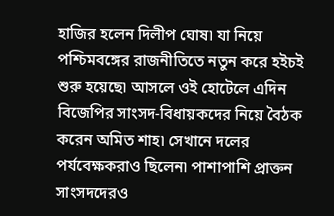হাজির হলেন দিলীপ ঘোষ৷ যা নিয়ে পশ্চিমবঙ্গের রাজনীতিতে নতুন করে হইচই শুরু হয়েছে৷ আসলে ওই হোটেলে এদিন বিজেপির সাংসদ-বিধায়কদের নিয়ে বৈঠক করেন অমিত শাহ৷ সেখানে দলের পর্যবেক্ষকরাও ছিলেন৷ পাশাপাশি প্রাক্তন সাংসদদেরও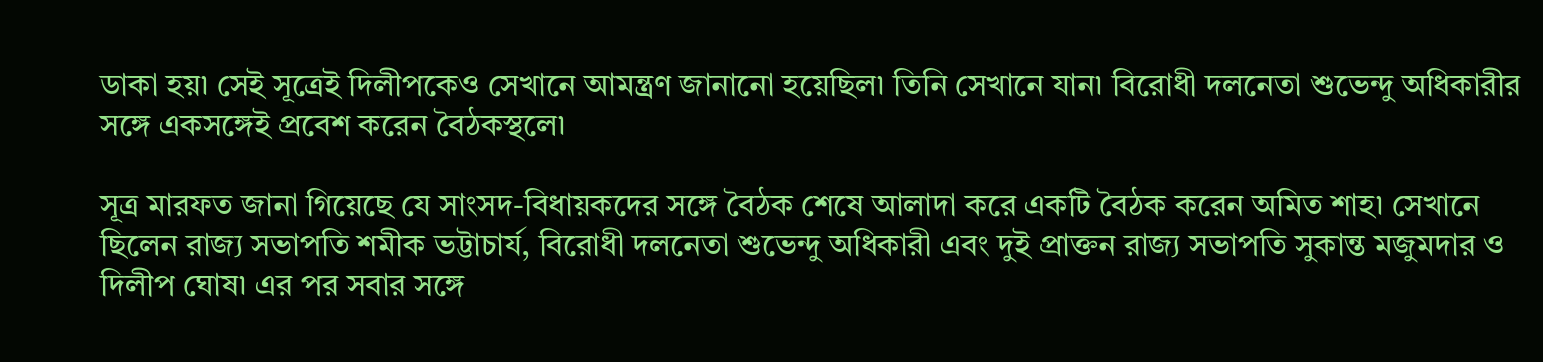ডাকা হয়৷ সেই সূত্রেই দিলীপকেও সেখানে আমন্ত্রণ জানানো হয়েছিল৷ তিনি সেখানে যান৷ বিরোধী দলনেতা শুভেন্দু অধিকারীর সঙ্গে একসঙ্গেই প্রবেশ করেন বৈঠকস্থলে৷

সূত্র মারফত জানা গিয়েছে যে সাংসদ-বিধায়কদের সঙ্গে বৈঠক শেষে আলাদা করে একটি বৈঠক করেন অমিত শাহ৷ সেখানে ছিলেন রাজ্য সভাপতি শমীক ভট্টাচার্য, বিরোধী দলনেতা শুভেন্দু অধিকারী এবং দুই প্রাক্তন রাজ্য সভাপতি সুকান্ত মজুমদার ও দিলীপ ঘোষ৷ এর পর সবার সঙ্গে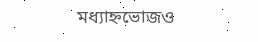মধ্যাহ্নভোজও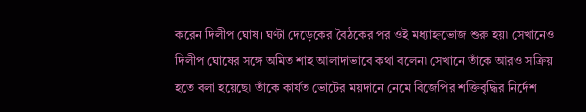করেন দিলীপ ঘোষ। ঘণ্টা দেড়েকের বৈঠকের পর ওই মধ্যাহ্নভোজ শুরু হয়৷ সেখানেও দিলীপ ঘোষের সঙ্গে অমিত শাহ আলাদাভাবে কথা বলেন৷ সেখানে তাঁকে আরও সক্রিয় হতে বলা হয়েছে৷ তাঁকে কার্যত ভোটের ময়দানে নেমে বিজেপির শক্তিবৃদ্ধির নির্দেশ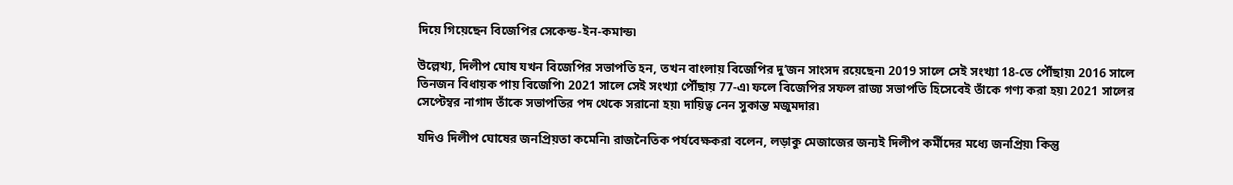দিয়ে গিয়েছেন বিজেপির সেকেন্ড-ইন-কমান্ড৷

উল্লেখ্য, দিলীপ ঘোষ যখন বিজেপির সভাপতি হন, তখন বাংলায় বিজেপির দু’জন সাংসদ রয়েছেন৷ 2019 সালে সেই সংখ্যা 18-তে পৌঁছায়৷ 2016 সালে তিনজন বিধায়ক পায় বিজেপি৷ 2021 সালে সেই সংখ্যা পৌঁছায় 77-এ৷ ফলে বিজেপির সফল রাজ্য সভাপতি হিসেবেই তাঁকে গণ্য করা হয়৷ 2021 সালের সেপ্টেম্বর নাগাদ তাঁকে সভাপতির পদ থেকে সরানো হয়৷ দায়িত্ব নেন সুকান্ত মজুমদার৷

যদিও দিলীপ ঘোষের জনপ্রিয়তা কমেনি৷ রাজনৈতিক পর্যবেক্ষকরা বলেন, লড়াকু মেজাজের জন্যই দিলীপ কর্মীদের মধ্যে জনপ্রিয়৷ কিন্তু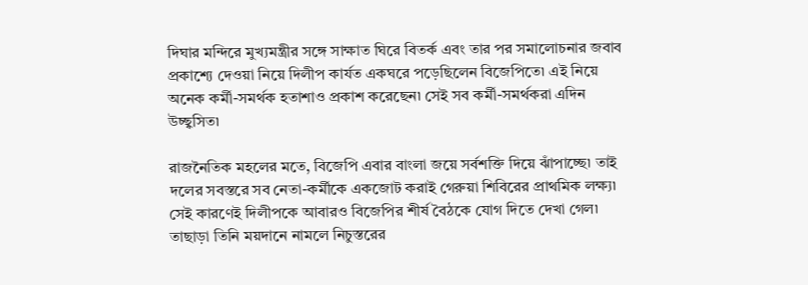দিঘার মন্দিরে মুখ্যমন্ত্রীর সঙ্গে সাক্ষাত ঘিরে বিতর্ক এবং তার পর সমালোচনার জবাব প্রকাশ্যে দেওয়া নিয়ে দিলীপ কার্যত একঘরে পড়েছিলেন বিজেপিতে৷ এই নিয়ে অনেক কর্মী-সমর্থক হতাশাও প্রকাশ করেছেন৷ সেই সব কর্মী-সমর্থকরা এদিন উচ্ছ্বসিত৷

রাজনৈতিক মহলের মতে, বিজেপি এবার বাংলা জয়ে সর্বশক্তি দিয়ে ঝাঁপাচ্ছে৷ তাই দলের সবস্তরে সব নেতা-কর্মীকে একজোট করাই গেরুয়া শিবিরের প্রাথমিক লক্ষ্য৷ সেই কারণেই দিলীপকে আবারও বিজেপির শীর্ষ বৈঠকে যোগ দিতে দেখা গেল৷ তাছাড়া তিনি ময়দানে নামলে নিচুস্তরের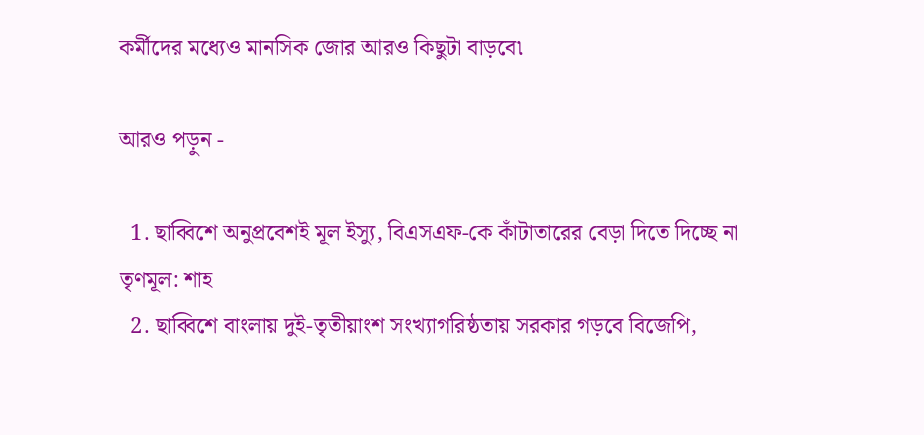কর্মীদের মধ্যেও মানসিক জোর আরও কিছুটা বাড়বে৷

আরও পড়ুন -

  1. ছাব্বিশে অনুপ্রবেশই মূল ইস্যু, বিএসএফ-কে কাঁটাতারের বেড়া দিতে দিচ্ছে না তৃণমূল: শাহ
  2. ছাব্বিশে বাংলায় দুই-তৃতীয়াংশ সংখ্যাগরিষ্ঠতায় সরকার গড়বে বিজেপি,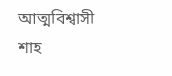আত্মবিশ্বাসী শাহ